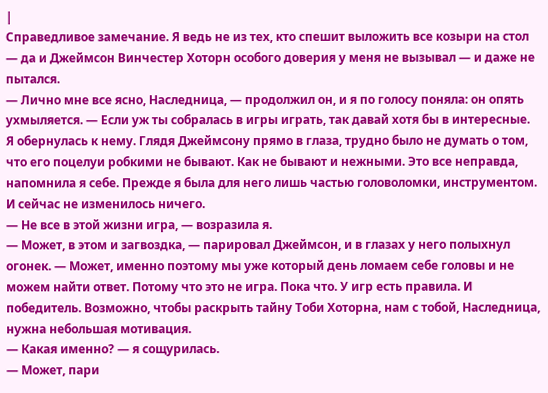|
Справедливое замечание. Я ведь не из тех, кто спешит выложить все козыри на стол — да и Джеймсон Винчестер Хоторн особого доверия у меня не вызывал — и даже не пытался.
— Лично мне все ясно, Наследница, — продолжил он, и я по голосу поняла: он опять ухмыляется. — Если уж ты собралась в игры играть, так давай хотя бы в интересные.
Я обернулась к нему. Глядя Джеймсону прямо в глаза, трудно было не думать о том, что его поцелуи робкими не бывают. Как не бывают и нежными. Это все неправда, напомнила я себе. Прежде я была для него лишь частью головоломки, инструментом. И сейчас не изменилось ничего.
— Не все в этой жизни игра, — возразила я.
— Может, в этом и загвоздка, — парировал Джеймсон, и в глазах у него полыхнул огонек. — Может, именно поэтому мы уже который день ломаем себе головы и не можем найти ответ. Потому что это не игра. Пока что. У игр есть правила. И победитель. Возможно, чтобы раскрыть тайну Тоби Хоторна, нам с тобой, Наследница, нужна небольшая мотивация.
— Какая именно? — я сощурилась.
— Может, пари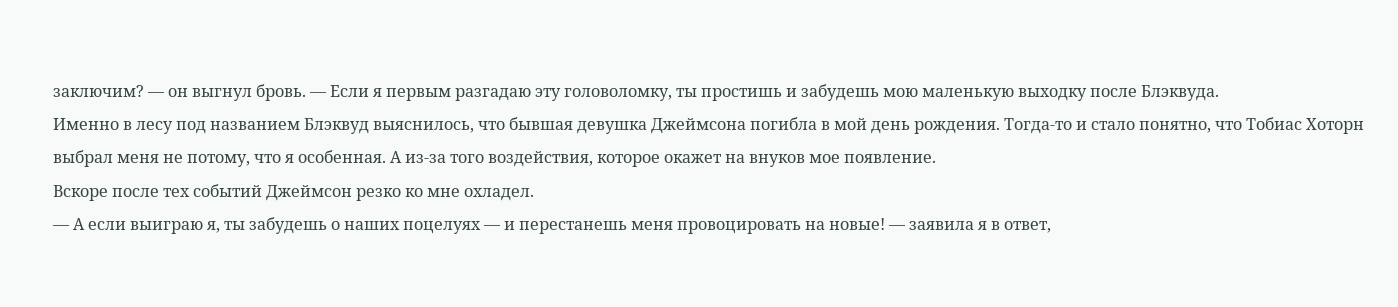заключим? — он выгнул бровь. — Если я первым разгадаю эту головоломку, ты простишь и забудешь мою маленькую выходку после Блэквуда.
Именно в лесу под названием Блэквуд выяснилось, что бывшая девушка Джеймсона погибла в мой день рождения. Тогда-то и стало понятно, что Тобиас Хоторн выбрал меня не потому, что я особенная. А из-за того воздействия, которое окажет на внуков мое появление.
Вскоре после тех событий Джеймсон резко ко мне охладел.
— А если выиграю я, ты забудешь о наших поцелуях — и перестанешь меня провоцировать на новые! — заявила я в ответ,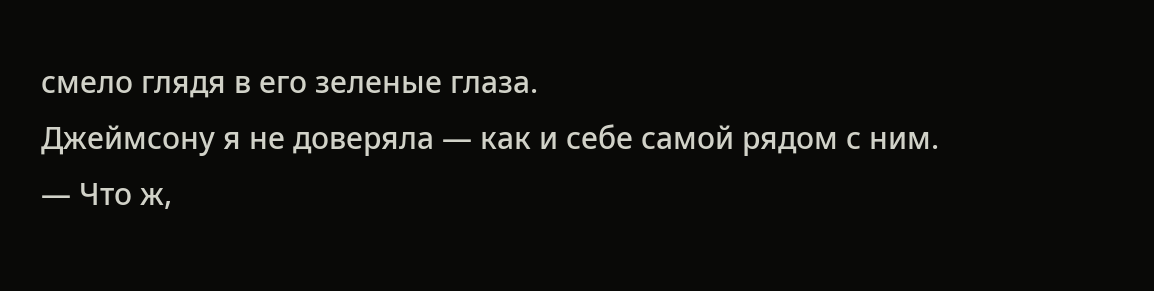смело глядя в его зеленые глаза.
Джеймсону я не доверяла — как и себе самой рядом с ним.
— Что ж,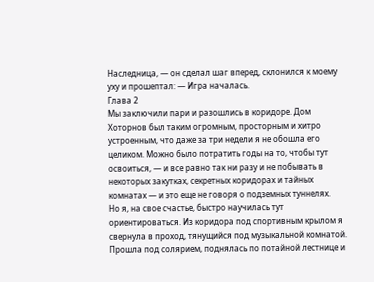Наследница, — он сделал шаг вперед, склонился к моему уху и прошептал: — Игра началась.
Глава 2
Мы заключили пари и разошлись в коридоре. Дом Хоторнов был таким огромным, просторным и хитро устроенным, что даже за три недели я не обошла его целиком. Можно было потратить годы на то, чтобы тут освоиться, — и все равно так ни разу и не побывать в некоторых закутках, секретных коридорах и тайных комнатах — и это еще не говоря о подземных туннелях.
Но я, на свое счастье, быстро научилась тут ориентироваться. Из коридора под спортивным крылом я свернула в проход, тянущийся под музыкальной комнатой. Прошла под солярием, поднялась по потайной лестнице и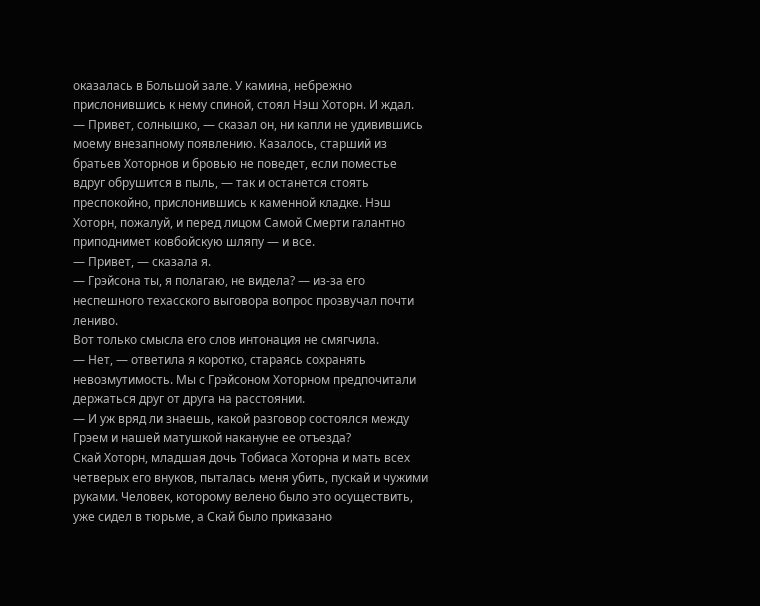оказалась в Большой зале. У камина, небрежно прислонившись к нему спиной, стоял Нэш Хоторн. И ждал.
— Привет, солнышко, — сказал он, ни капли не удивившись моему внезапному появлению. Казалось, старший из братьев Хоторнов и бровью не поведет, если поместье вдруг обрушится в пыль, — так и останется стоять преспокойно, прислонившись к каменной кладке. Нэш Хоторн, пожалуй, и перед лицом Самой Смерти галантно приподнимет ковбойскую шляпу — и все.
— Привет, — сказала я.
— Грэйсона ты, я полагаю, не видела? — из-за его неспешного техасского выговора вопрос прозвучал почти лениво.
Вот только смысла его слов интонация не смягчила.
— Нет, — ответила я коротко, стараясь сохранять невозмутимость. Мы с Грэйсоном Хоторном предпочитали держаться друг от друга на расстоянии.
— И уж вряд ли знаешь, какой разговор состоялся между Грэем и нашей матушкой накануне ее отъезда?
Скай Хоторн, младшая дочь Тобиаса Хоторна и мать всех четверых его внуков, пыталась меня убить, пускай и чужими руками. Человек, которому велено было это осуществить, уже сидел в тюрьме, а Скай было приказано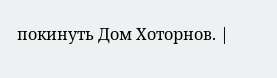покинуть Дом Хоторнов. |